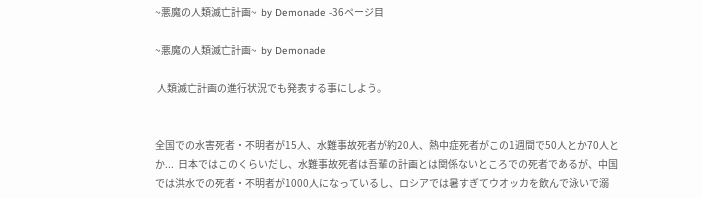~悪魔の人類滅亡計画~  by Demonade -36ページ目

~悪魔の人類滅亡計画~  by Demonade

 人類滅亡計画の進行状況でも発表する事にしよう。


全国での水害死者・不明者が15人、水難事故死者が約20人、熱中症死者がこの1週間で50人とか70人とか...  日本ではこのくらいだし、水難事故死者は吾輩の計画とは関係ないところでの死者であるが、中国では洪水での死者・不明者が1000人になっているし、ロシアでは暑すぎてウオッカを飲んで泳いで溺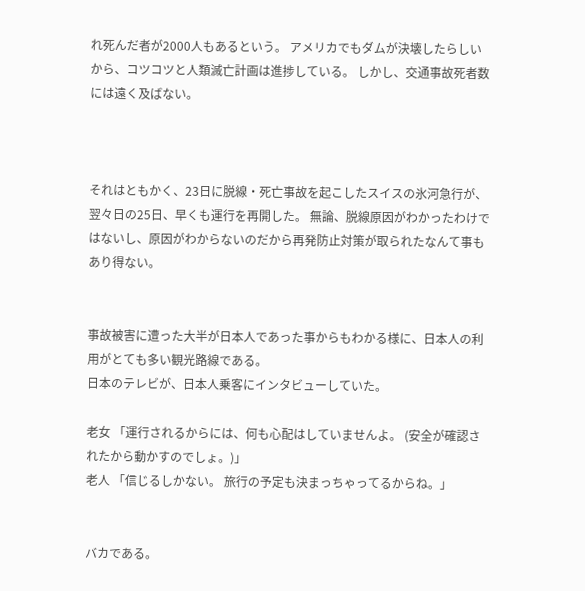れ死んだ者が2000人もあるという。 アメリカでもダムが決壊したらしいから、コツコツと人類滅亡計画は進捗している。 しかし、交通事故死者数には遠く及ばない。



それはともかく、23日に脱線・死亡事故を起こしたスイスの氷河急行が、翌々日の25日、早くも運行を再開した。 無論、脱線原因がわかったわけではないし、原因がわからないのだから再発防止対策が取られたなんて事もあり得ない。


事故被害に遭った大半が日本人であった事からもわかる様に、日本人の利用がとても多い観光路線である。
日本のテレビが、日本人乗客にインタビューしていた。

老女 「運行されるからには、何も心配はしていませんよ。 (安全が確認されたから動かすのでしょ。)」
老人 「信じるしかない。 旅行の予定も決まっちゃってるからね。」


バカである。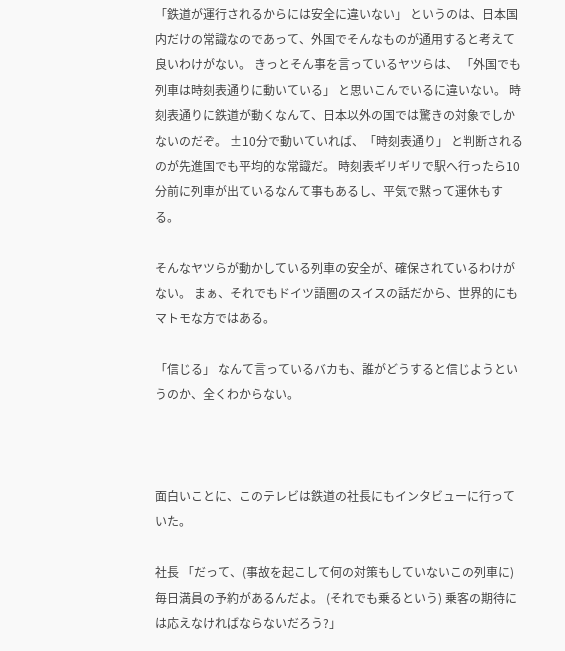「鉄道が運行されるからには安全に違いない」 というのは、日本国内だけの常識なのであって、外国でそんなものが通用すると考えて良いわけがない。 きっとそん事を言っているヤツらは、 「外国でも列車は時刻表通りに動いている」 と思いこんでいるに違いない。 時刻表通りに鉄道が動くなんて、日本以外の国では驚きの対象でしかないのだぞ。 ±10分で動いていれば、「時刻表通り」 と判断されるのが先進国でも平均的な常識だ。 時刻表ギリギリで駅へ行ったら10分前に列車が出ているなんて事もあるし、平気で黙って運休もする。

そんなヤツらが動かしている列車の安全が、確保されているわけがない。 まぁ、それでもドイツ語圏のスイスの話だから、世界的にもマトモな方ではある。

「信じる」 なんて言っているバカも、誰がどうすると信じようというのか、全くわからない。



面白いことに、このテレビは鉄道の社長にもインタビューに行っていた。

社長 「だって、(事故を起こして何の対策もしていないこの列車に) 毎日満員の予約があるんだよ。 (それでも乗るという) 乗客の期待には応えなければならないだろう?」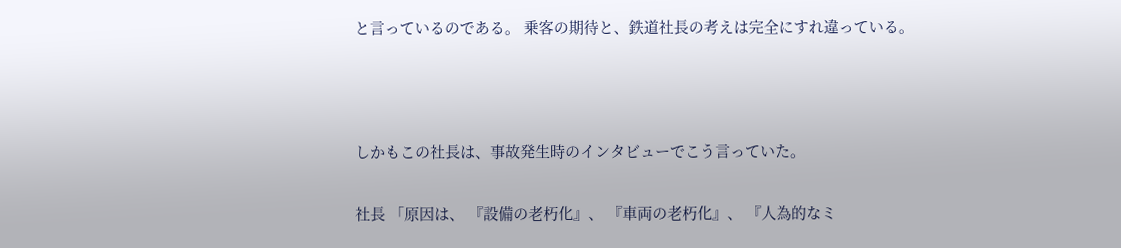と言っているのである。 乗客の期待と、鉄道社長の考えは完全にすれ違っている。



しかもこの社長は、事故発生時のインタビューでこう言っていた。

社長 「原因は、 『設備の老朽化』、 『車両の老朽化』、 『人為的なミ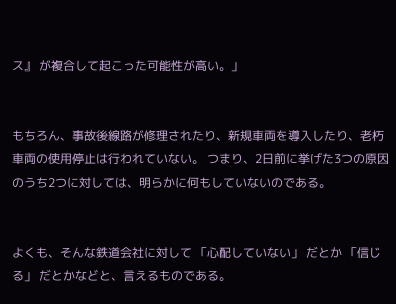ス』 が複合して起こった可能性が高い。」


もちろん、事故後線路が修理されたり、新規車両を導入したり、老朽車両の使用停止は行われていない。 つまり、2日前に挙げた3つの原因のうち2つに対しては、明らかに何もしていないのである。


よくも、そんな鉄道会社に対して 「心配していない」 だとか 「信じる」 だとかなどと、言えるものである。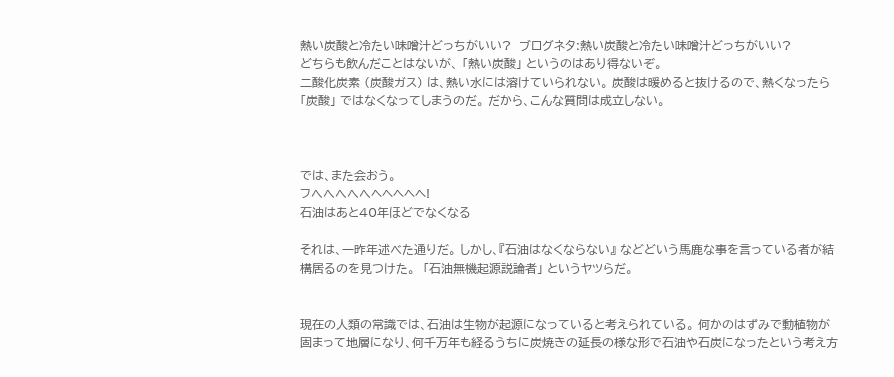熱い炭酸と冷たい味噌汁どっちがいい?  ブログネタ:熱い炭酸と冷たい味噌汁どっちがいい?
どちらも飲んだことはないが、 「熱い炭酸」 というのはあり得ないぞ。
二酸化炭素 (炭酸ガス) は、熱い水には溶けていられない。 炭酸は暖めると抜けるので、熱くなったら 「炭酸」 ではなくなってしまうのだ。 だから、こんな質問は成立しない。



では、また会おう。
フへへへへへヘヘヘヘヘ!
石油はあと40年ほどでなくなる

それは、一昨年述べた通りだ。 しかし、『石油はなくならない』 などどいう馬鹿な事を言っている者が結構居るのを見つけた。  「石油無機起源説論者」 というヤツらだ。


現在の人類の常識では、石油は生物が起源になっていると考えられている。 何かのはずみで動植物が固まって地層になり、何千万年も経るうちに炭焼きの延長の様な形で石油や石炭になったという考え方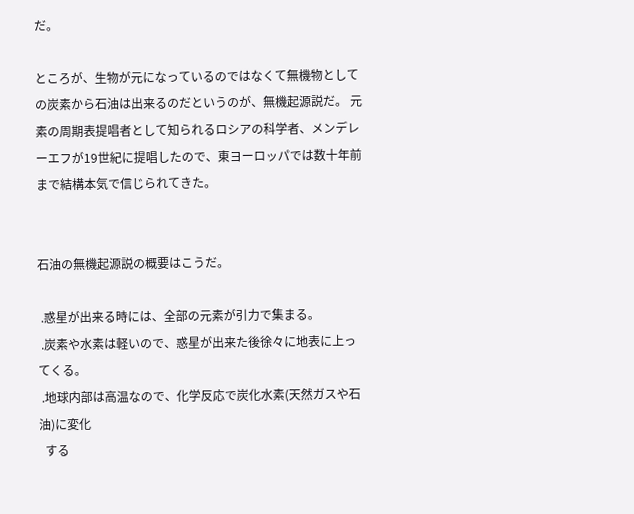だ。

ところが、生物が元になっているのではなくて無機物としての炭素から石油は出来るのだというのが、無機起源説だ。 元素の周期表提唱者として知られるロシアの科学者、メンデレーエフが19世紀に提唱したので、東ヨーロッパでは数十年前まで結構本気で信じられてきた。


石油の無機起源説の概要はこうだ。

 .惑星が出来る時には、全部の元素が引力で集まる。
 .炭素や水素は軽いので、惑星が出来た後徐々に地表に上ってくる。
 .地球内部は高温なので、化学反応で炭化水素(天然ガスや石油)に変化
  する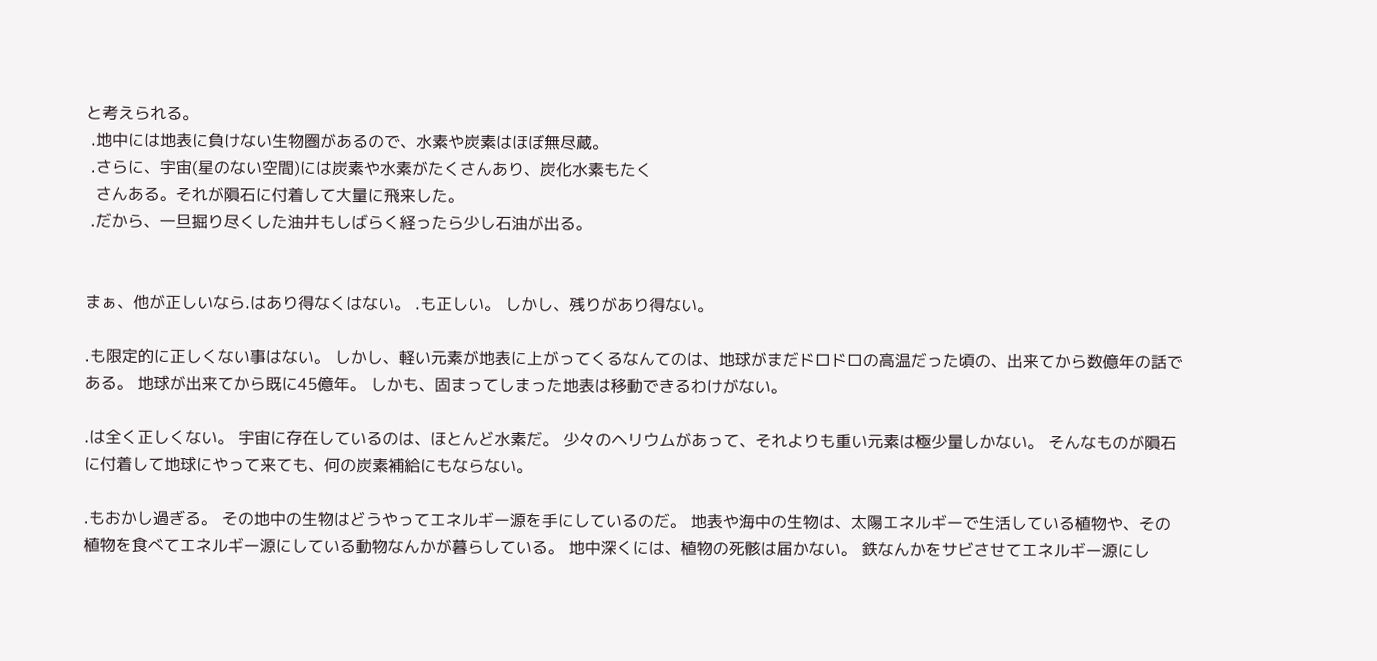と考えられる。
 .地中には地表に負けない生物圏があるので、水素や炭素はほぼ無尽蔵。
 .さらに、宇宙(星のない空間)には炭素や水素がたくさんあり、炭化水素もたく
  さんある。それが隕石に付着して大量に飛来した。
 .だから、一旦掘り尽くした油井もしばらく経ったら少し石油が出る。


まぁ、他が正しいなら.はあり得なくはない。 .も正しい。 しかし、残りがあり得ない。

.も限定的に正しくない事はない。 しかし、軽い元素が地表に上がってくるなんてのは、地球がまだドロドロの高温だった頃の、出来てから数億年の話である。 地球が出来てから既に45億年。 しかも、固まってしまった地表は移動できるわけがない。

.は全く正しくない。 宇宙に存在しているのは、ほとんど水素だ。 少々のヘリウムがあって、それよりも重い元素は極少量しかない。 そんなものが隕石に付着して地球にやって来ても、何の炭素補給にもならない。

.もおかし過ぎる。 その地中の生物はどうやってエネルギー源を手にしているのだ。 地表や海中の生物は、太陽エネルギーで生活している植物や、その植物を食べてエネルギー源にしている動物なんかが暮らしている。 地中深くには、植物の死骸は届かない。 鉄なんかをサビさせてエネルギー源にし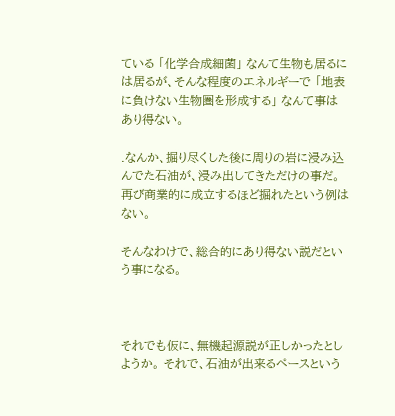ている 「化学合成細菌」 なんて生物も居るには居るが、そんな程度のエネルギーで 「地表に負けない生物圏を形成する」 なんて事はあり得ない。

.なんか、掘り尽くした後に周りの岩に浸み込んでた石油が、浸み出してきただけの事だ。 再び商業的に成立するほど掘れたという例はない。

そんなわけで、総合的にあり得ない説だという事になる。



それでも仮に、無機起源説が正しかったとしようか。 それで、石油が出来るペースという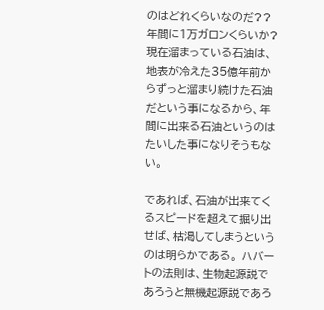のはどれくらいなのだ?? 年間に1万ガロンくらいか? 現在溜まっている石油は、地表が冷えた35億年前からずっと溜まり続けた石油だという事になるから、年間に出来る石油というのはたいした事になりそうもない。

であれば、石油が出来てくるスピードを超えて掘り出せば、枯渇してしまうというのは明らかである。 ハバートの法則は、生物起源説であろうと無機起源説であろ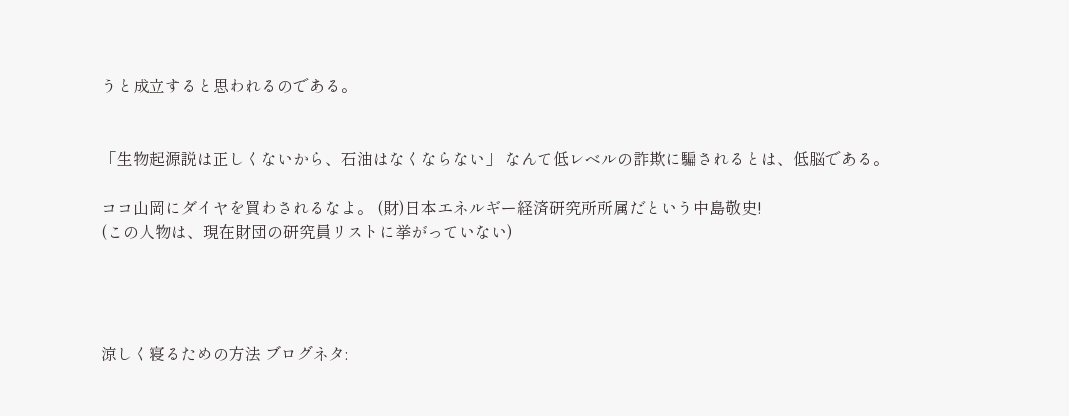うと成立すると思われるのである。


「生物起源説は正しくないから、石油はなくならない」 なんて低レベルの詐欺に騙されるとは、低脳である。

ココ山岡にダイヤを買わされるなよ。 (財)日本エネルギー経済研究所所属だという中島敬史!
(この人物は、現在財団の研究員リストに挙がっていない)




涼しく寝るための方法 ブログネタ: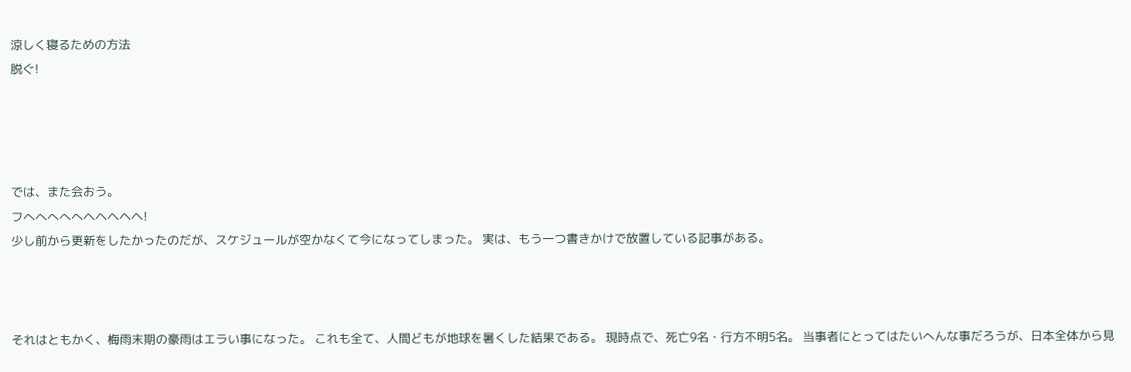涼しく寝るための方法
脱ぐ!




では、また会おう。
フへへへへへヘヘヘヘヘ!
少し前から更新をしたかったのだが、スケジュールが空かなくて今になってしまった。 実は、もう一つ書きかけで放置している記事がある。



それはともかく、梅雨末期の豪雨はエラい事になった。 これも全て、人間どもが地球を暑くした結果である。 現時点で、死亡9名・行方不明5名。 当事者にとってはたいへんな事だろうが、日本全体から見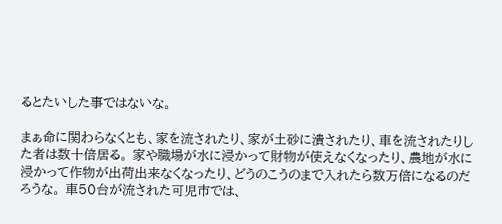るとたいした事ではないな。

まぁ命に関わらなくとも、家を流されたり、家が土砂に潰されたり、車を流されたりした者は数十倍居る。 家や職場が水に浸かって財物が使えなくなったり、農地が水に浸かって作物が出荷出来なくなったり、どうのこうのまで入れたら数万倍になるのだろうな。 車50台が流された可児市では、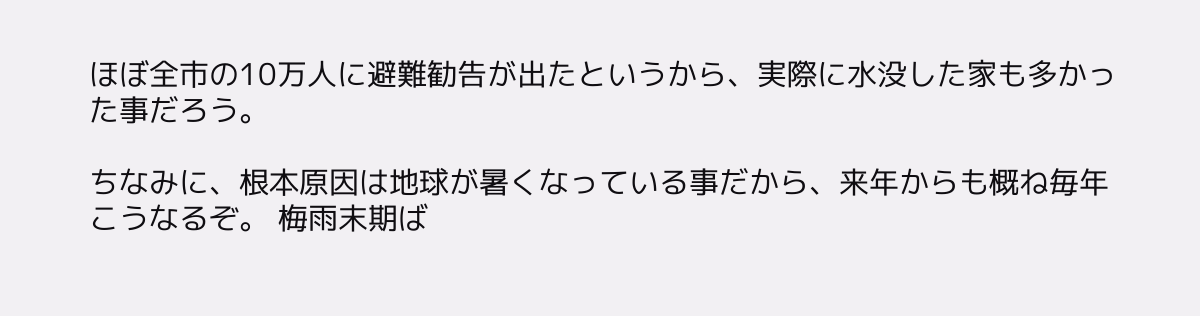ほぼ全市の10万人に避難勧告が出たというから、実際に水没した家も多かった事だろう。

ちなみに、根本原因は地球が暑くなっている事だから、来年からも概ね毎年こうなるぞ。 梅雨末期ば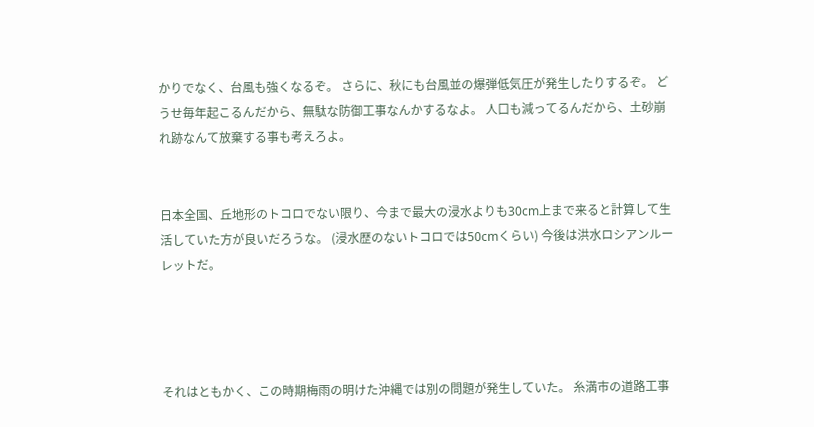かりでなく、台風も強くなるぞ。 さらに、秋にも台風並の爆弾低気圧が発生したりするぞ。 どうせ毎年起こるんだから、無駄な防御工事なんかするなよ。 人口も減ってるんだから、土砂崩れ跡なんて放棄する事も考えろよ。


日本全国、丘地形のトコロでない限り、今まで最大の浸水よりも30cm上まで来ると計算して生活していた方が良いだろうな。 (浸水歴のないトコロでは50cmくらい) 今後は洪水ロシアンルーレットだ。




それはともかく、この時期梅雨の明けた沖縄では別の問題が発生していた。 糸満市の道路工事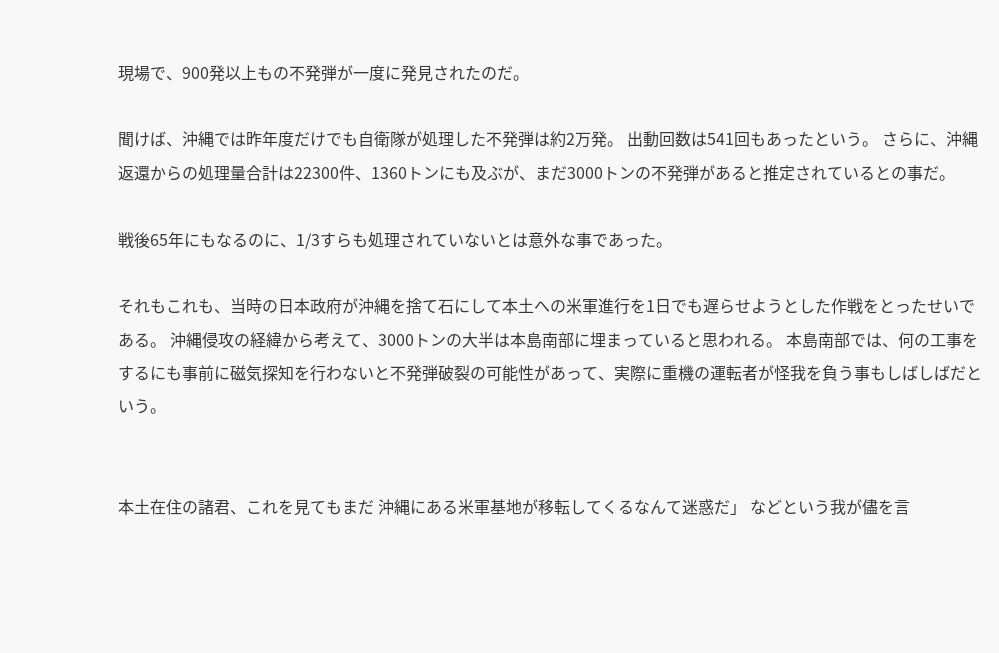現場で、900発以上もの不発弾が一度に発見されたのだ。

聞けば、沖縄では昨年度だけでも自衛隊が処理した不発弾は約2万発。 出動回数は541回もあったという。 さらに、沖縄返還からの処理量合計は22300件、1360トンにも及ぶが、まだ3000トンの不発弾があると推定されているとの事だ。

戦後65年にもなるのに、1/3すらも処理されていないとは意外な事であった。

それもこれも、当時の日本政府が沖縄を捨て石にして本土への米軍進行を1日でも遅らせようとした作戦をとったせいである。 沖縄侵攻の経緯から考えて、3000トンの大半は本島南部に埋まっていると思われる。 本島南部では、何の工事をするにも事前に磁気探知を行わないと不発弾破裂の可能性があって、実際に重機の運転者が怪我を負う事もしばしばだという。


本土在住の諸君、これを見てもまだ 沖縄にある米軍基地が移転してくるなんて迷惑だ」 などという我が儘を言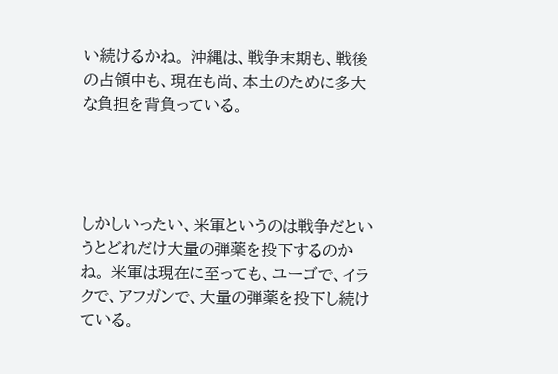い続けるかね。 沖縄は、戦争末期も、戦後の占領中も、現在も尚、本土のために多大な負担を背負っている。




しかしいったい、米軍というのは戦争だというとどれだけ大量の弾薬を投下するのかね。 米軍は現在に至っても、ユーゴで、イラクで、アフガンで、大量の弾薬を投下し続けている。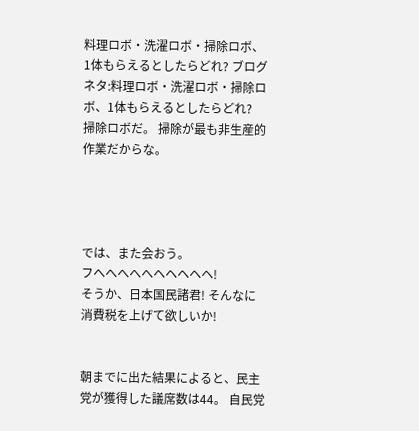料理ロボ・洗濯ロボ・掃除ロボ、1体もらえるとしたらどれ? ブログネタ:料理ロボ・洗濯ロボ・掃除ロボ、1体もらえるとしたらどれ?
掃除ロボだ。 掃除が最も非生産的作業だからな。




では、また会おう。
フへへへへへヘヘヘヘヘ!
そうか、日本国民諸君! そんなに消費税を上げて欲しいか!


朝までに出た結果によると、民主党が獲得した議席数は44。 自民党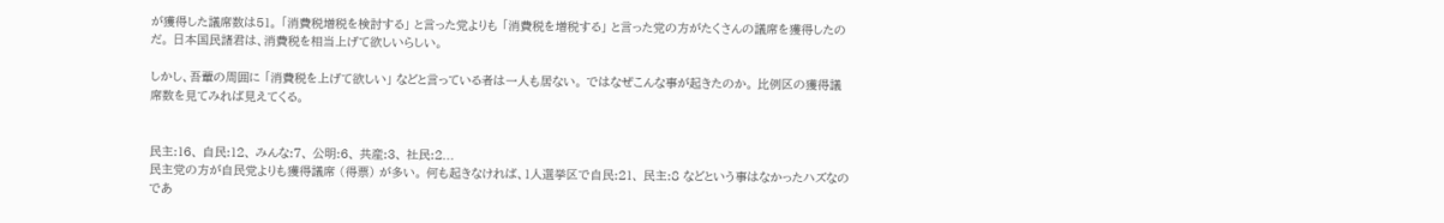が獲得した議席数は51。 「消費税増税を検討する」 と言った党よりも 「消費税を増税する」 と言った党の方がたくさんの議席を獲得したのだ。 日本国民諸君は、消費税を相当上げて欲しいらしい。

しかし、吾輩の周囲に 「消費税を上げて欲しい」 などと言っている者は一人も居ない。 ではなぜこんな事が起きたのか。 比例区の獲得議席数を見てみれば見えてくる。


民主:16、 自民:12、 みんな:7、 公明:6、 共産:3、 社民:2...
民主党の方が自民党よりも獲得議席 (得票) が多い。 何も起きなければ、1人選挙区で自民:21、 民主:8 などという事はなかったハズなのであ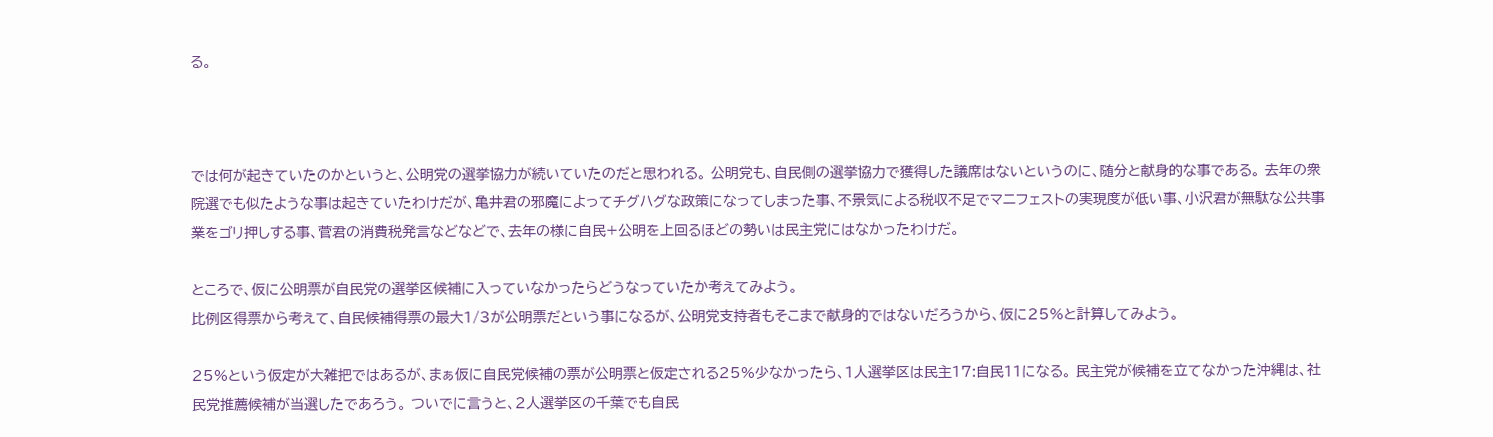る。



では何が起きていたのかというと、公明党の選挙協力が続いていたのだと思われる。 公明党も、自民側の選挙協力で獲得した議席はないというのに、随分と献身的な事である。 去年の衆院選でも似たような事は起きていたわけだが、亀井君の邪魔によってチグハグな政策になってしまった事、不景気による税収不足でマニフェストの実現度が低い事、小沢君が無駄な公共事業をゴリ押しする事、菅君の消費税発言などなどで、去年の様に自民+公明を上回るほどの勢いは民主党にはなかったわけだ。

ところで、仮に公明票が自民党の選挙区候補に入っていなかったらどうなっていたか考えてみよう。
比例区得票から考えて、自民候補得票の最大1/3が公明票だという事になるが、公明党支持者もそこまで献身的ではないだろうから、仮に25%と計算してみよう。

25%という仮定が大雑把ではあるが、まぁ仮に自民党候補の票が公明票と仮定される25%少なかったら、1人選挙区は民主17:自民11になる。 民主党が候補を立てなかった沖縄は、社民党推薦候補が当選したであろう。 ついでに言うと、2人選挙区の千葉でも自民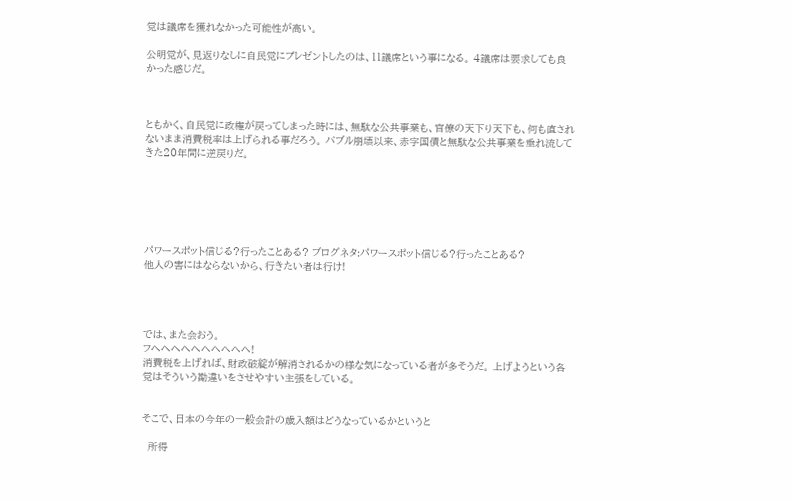党は議席を獲れなかった可能性が高い。

公明党が、見返りなしに自民党にプレゼントしたのは、11議席という事になる。 4議席は要求しても良かった感じだ。



ともかく、自民党に政権が戻ってしまった時には、無駄な公共事業も、官僚の天下り天下も、何も直されないまま消費税率は上げられる事だろう。 バブル崩壊以来、赤字国債と無駄な公共事業を垂れ流してきた20年間に逆戻りだ。






パワースポット信じる?行ったことある? ブログネタ:パワースポット信じる?行ったことある?
他人の害にはならないから、行きたい者は行け!




では、また会おう。
フへへへへへヘヘヘヘヘ!
消費税を上げれば、財政破綻が解消されるかの様な気になっている者が多そうだ。 上げようという各党はそういう勘違いをさせやすい主張をしている。


そこで、日本の今年の一般会計の歳入額はどうなっているかというと

  所得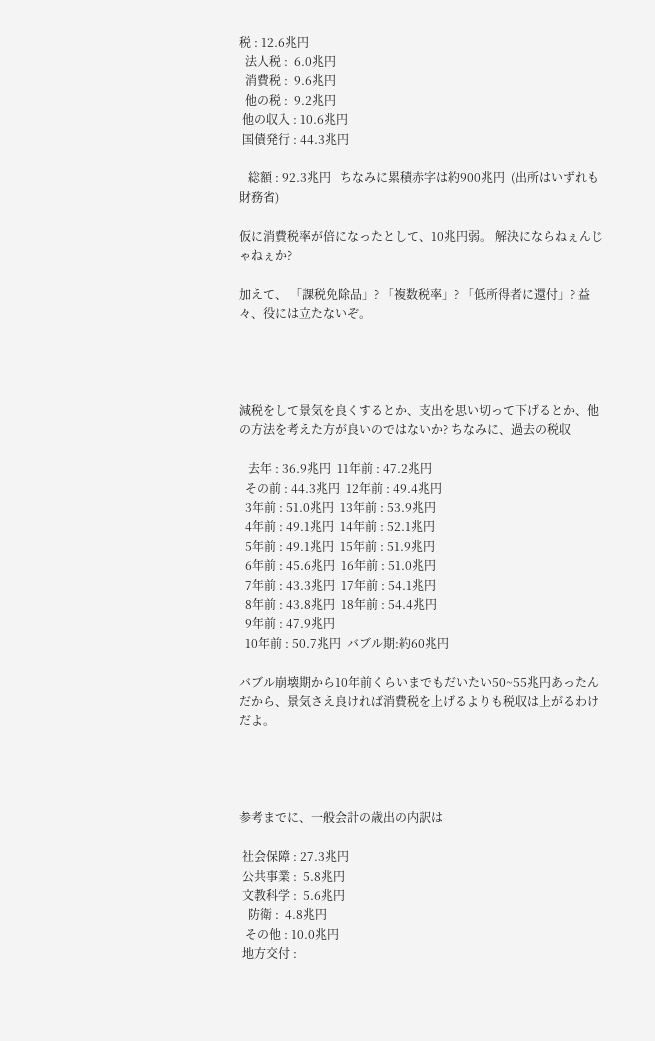税 : 12.6兆円
  法人税 :  6.0兆円
  消費税 :  9.6兆円
  他の税 :  9.2兆円
 他の収入 : 10.6兆円
 国債発行 : 44.3兆円

   総額 : 92.3兆円   ちなみに累積赤字は約900兆円  (出所はいずれも財務省)

仮に消費税率が倍になったとして、10兆円弱。 解決にならねぇんじゃねぇか?

加えて、 「課税免除品」? 「複数税率」? 「低所得者に還付」? 益々、役には立たないぞ。




減税をして景気を良くするとか、支出を思い切って下げるとか、他の方法を考えた方が良いのではないか? ちなみに、過去の税収

   去年 : 36.9兆円  11年前 : 47.2兆円
  その前 : 44.3兆円  12年前 : 49.4兆円
  3年前 : 51.0兆円  13年前 : 53.9兆円
  4年前 : 49.1兆円  14年前 : 52.1兆円
  5年前 : 49.1兆円  15年前 : 51.9兆円
  6年前 : 45.6兆円  16年前 : 51.0兆円
  7年前 : 43.3兆円  17年前 : 54.1兆円
  8年前 : 43.8兆円  18年前 : 54.4兆円
  9年前 : 47.9兆円
  10年前 : 50.7兆円  バブル期:約60兆円

バブル崩壊期から10年前くらいまでもだいたい50~55兆円あったんだから、景気さえ良ければ消費税を上げるよりも税収は上がるわけだよ。




参考までに、一般会計の歳出の内訳は

 社会保障 : 27.3兆円
 公共事業 :  5.8兆円
 文教科学 :  5.6兆円
   防衛 :  4.8兆円
  その他 : 10.0兆円
 地方交付 :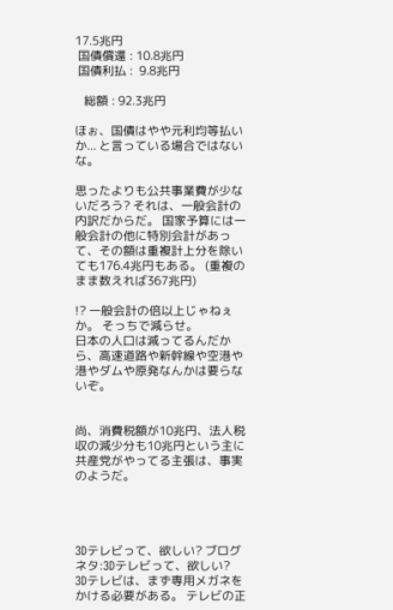17.5兆円
 国債償還 : 10.8兆円
 国債利払 :  9.8兆円

   総額 : 92.3兆円

ほぉ、国債はやや元利均等払いか... と言っている場合ではないな。

思ったよりも公共事業費が少ないだろう? それは、一般会計の内訳だからだ。 国家予算には一般会計の他に特別会計があって、その額は重複計上分を除いても176.4兆円もある。 (重複のまま数えれば367兆円)

!? 一般会計の倍以上じゃねぇか。 そっちで減らせ。
日本の人口は減ってるんだから、高速道路や新幹線や空港や港やダムや原発なんかは要らないぞ。


尚、消費税額が10兆円、法人税収の減少分も10兆円という主に共産党がやってる主張は、事実のようだ。




3Dテレビって、欲しい? ブログネタ:3Dテレビって、欲しい?
3Dテレビは、まず専用メガネをかける必要がある。 テレビの正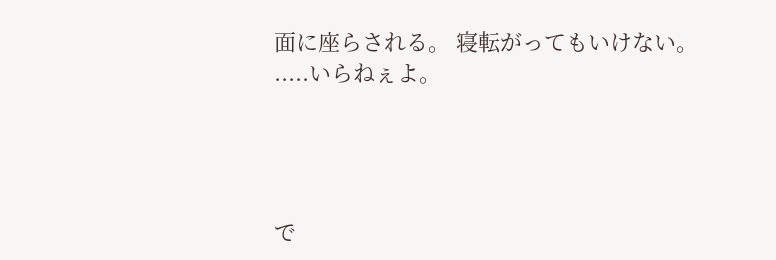面に座らされる。 寝転がってもいけない。
.....いらねぇよ。




で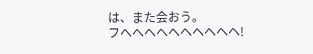は、また会おう。
フへへへへへヘヘヘヘヘ!